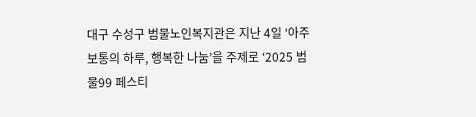대구 수성구 범물노인복지관은 지난 4일 ‘아주 보통의 하루, 행복한 나눔’을 주제로 ‘2025 범물99 페스티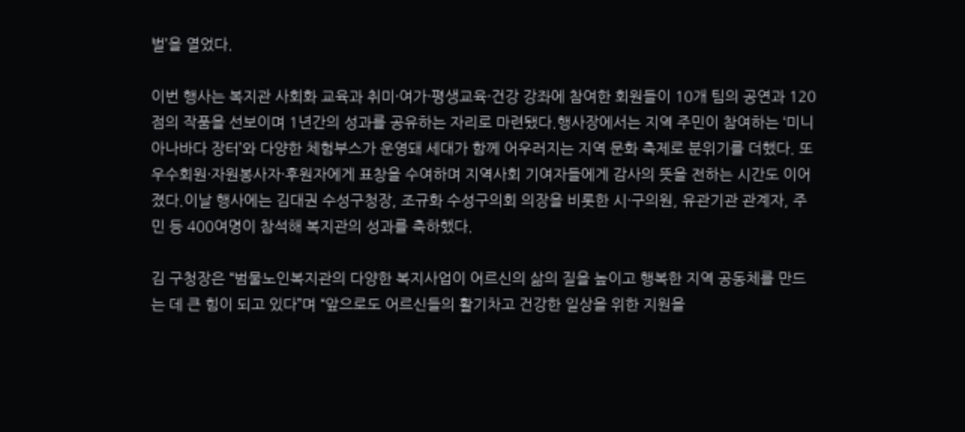벌’을 열었다.

이번 행사는 복지관 사회화 교육과 취미·여가·평생교육·건강 강좌에 참여한 회원들이 10개 팀의 공연과 120점의 작품을 선보이며 1년간의 성과를 공유하는 자리로 마련됐다.행사장에서는 지역 주민이 참여하는 ‘미니 아나바다 장터’와 다양한 체험부스가 운영돼 세대가 함께 어우러지는 지역 문화 축제로 분위기를 더했다. 또 우수회원·자원봉사자·후원자에게 표창을 수여하며 지역사회 기여자들에게 감사의 뜻을 전하는 시간도 이어졌다.이날 행사에는 김대권 수성구청장, 조규화 수성구의회 의장을 비롯한 시·구의원, 유관기관 관계자, 주민 등 400여명이 참석해 복지관의 성과를 축하했다.

김 구청장은 “범물노인복지관의 다양한 복지사업이 어르신의 삶의 질을 높이고 행복한 지역 공동체를 만드는 데 큰 힘이 되고 있다”며 “앞으로도 어르신들의 활기차고 건강한 일상을 위한 지원을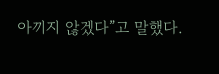아끼지 않겠다”고 말했다.